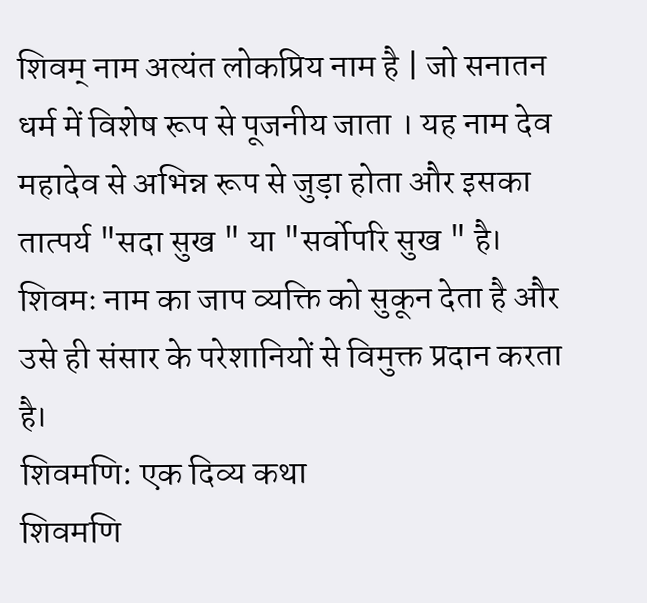शिवम् नाम अत्यंत लोकप्रिय नाम है | जो सनातन धर्म में विशेष रूप से पूजनीय जाता । यह नाम देव महादेव से अभिन्न रूप से जुड़ा होता और इसका तात्पर्य "सदा सुख " या "सर्वोपरि सुख " है। शिवमः नाम का जाप व्यक्ति को सुकून देता है और उसे ही संसार के परेशानियों से विमुक्त प्रदान करता है।
शिवमणि: एक दिव्य कथा
शिवमणि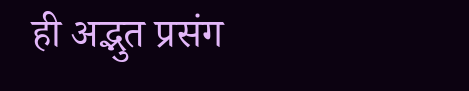ही अद्भुत प्रसंग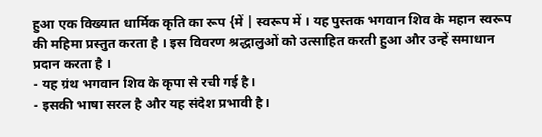हुआ एक विख्यात धार्मिक कृति का रूप {में | स्वरूप में । यह पुस्तक भगवान शिव के महान स्वरूप की महिमा प्रस्तुत करता है । इस विवरण श्रद्धालुओं को उत्साहित करती हुआ और उन्हें समाधान प्रदान करता है ।
- यह ग्रंथ भगवान शिव के कृपा से रची गई है।
- इसकी भाषा सरल है और यह संदेश प्रभावी है।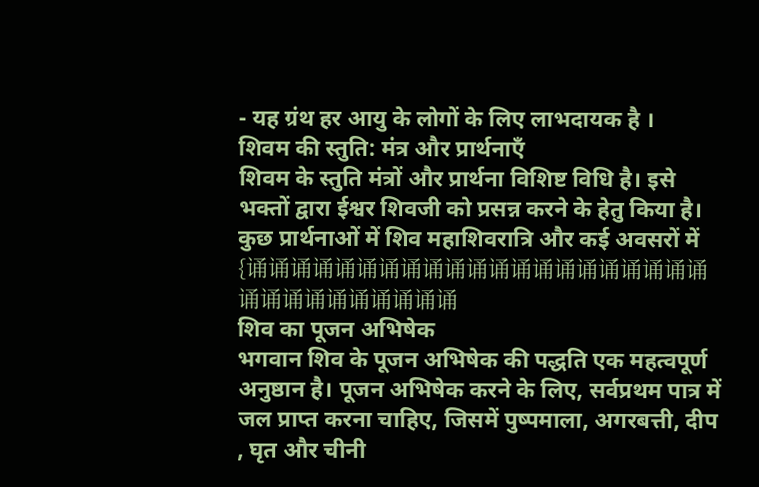- यह ग्रंथ हर आयु के लोगों के लिए लाभदायक है ।
शिवम की स्तुति: मंत्र और प्रार्थनाएँ
शिवम के स्तुति मंत्रों और प्रार्थना विशिष्ट विधि है। इसे भक्तों द्वारा ईश्वर शिवजी को प्रसन्न करने के हेतु किया है। कुछ प्रार्थनाओं में शिव महाशिवरात्रि और कई अवसरों में {诵诵诵诵诵诵诵诵诵诵诵诵诵诵诵诵诵诵诵诵诵诵诵诵诵诵诵诵诵诵诵
शिव का पूजन अभिषेक
भगवान शिव के पूजन अभिषेक की पद्धति एक महत्वपूर्ण अनुष्ठान है। पूजन अभिषेक करने के लिए, सर्वप्रथम पात्र में जल प्राप्त करना चाहिए, जिसमें पुष्पमाला, अगरबत्ती, दीप , घृत और चीनी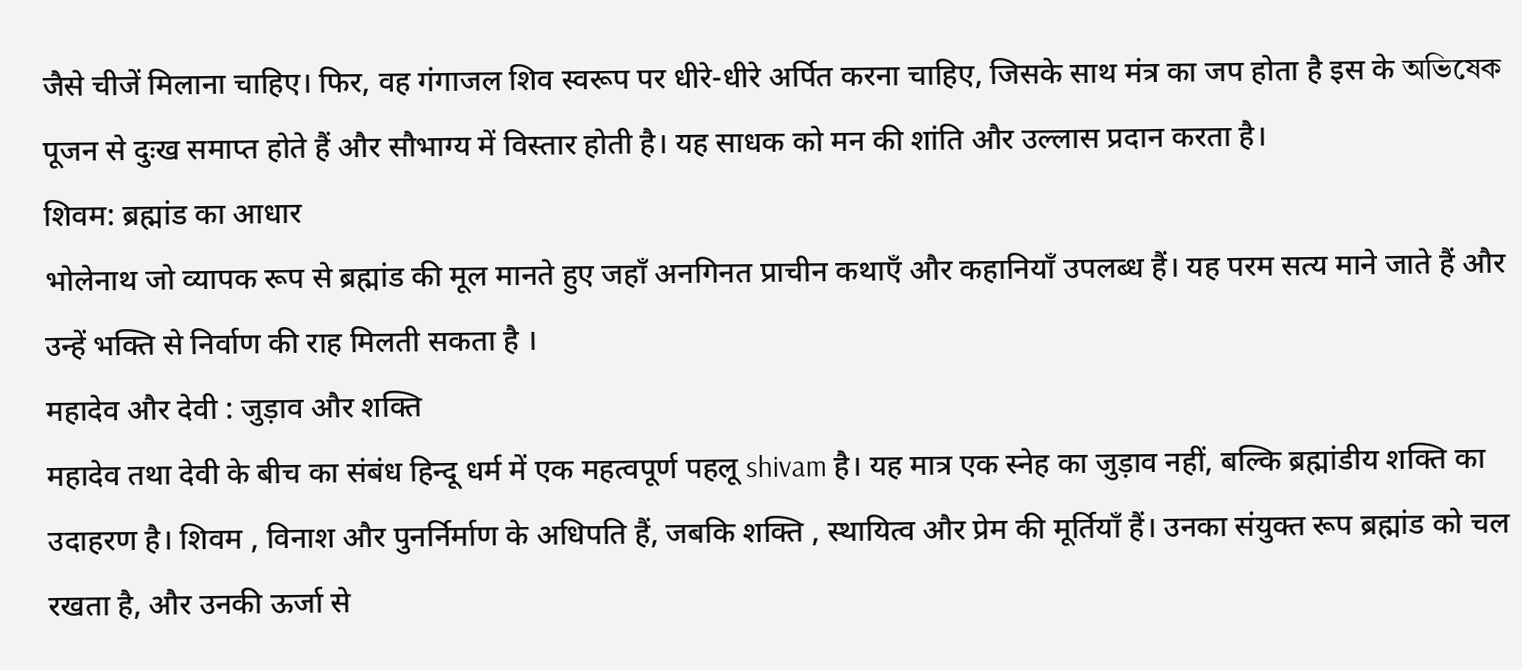जैसे चीजें मिलाना चाहिए। फिर, वह गंगाजल शिव स्वरूप पर धीरे-धीरे अर्पित करना चाहिए, जिसके साथ मंत्र का जप होता है इस के অভিষেক पूजन से दुःख समाप्त होते हैं और सौभाग्य में विस्तार होती है। यह साधक को मन की शांति और उल्लास प्रदान करता है।
शिवम: ब्रह्मांड का आधार
भोलेनाथ जो व्यापक रूप से ब्रह्मांड की मूल मानते हुए जहाँ अनगिनत प्राचीन कथाएँ और कहानियाँ उपलब्ध हैं। यह परम सत्य माने जाते हैं और उन्हें भक्ति से निर्वाण की राह मिलती सकता है ।
महादेव और देवी : जुड़ाव और शक्ति
महादेव तथा देवी के बीच का संबंध हिन्दू धर्म में एक महत्वपूर्ण पहलू shivam है। यह मात्र एक स्नेह का जुड़ाव नहीं, बल्कि ब्रह्मांडीय शक्ति का उदाहरण है। शिवम , विनाश और पुनर्निर्माण के अधिपति हैं, जबकि शक्ति , स्थायित्व और प्रेम की मूर्तियाँ हैं। उनका संयुक्त रूप ब्रह्मांड को चल रखता है, और उनकी ऊर्जा से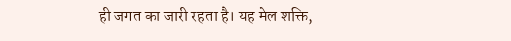ही जगत का जारी रहता है। यह मेल शक्ति,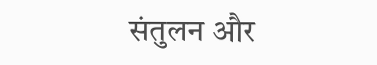संतुलन और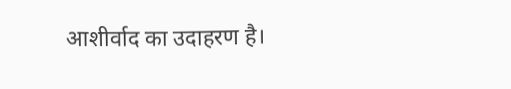आशीर्वाद का उदाहरण है।